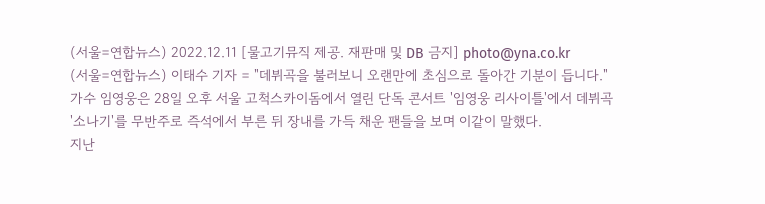(서울=연합뉴스) 2022.12.11 [물고기뮤직 제공. 재판매 및 DB 금지] photo@yna.co.kr
(서울=연합뉴스) 이태수 기자 = "데뷔곡을 불러보니 오랜만에 초심으로 돌아간 기분이 듭니다."
가수 임영웅은 28일 오후 서울 고척스카이돔에서 열린 단독 콘서트 '임영웅 리사이틀'에서 데뷔곡 '소나기'를 무반주로 즉석에서 부른 뒤 장내를 가득 채운 팬들을 보며 이같이 말했다.
지난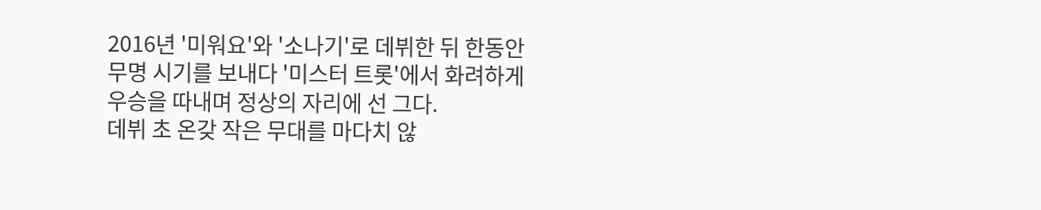2016년 '미워요'와 '소나기'로 데뷔한 뒤 한동안 무명 시기를 보내다 '미스터 트롯'에서 화려하게 우승을 따내며 정상의 자리에 선 그다.
데뷔 초 온갖 작은 무대를 마다치 않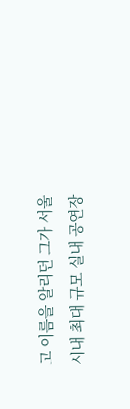고 이름을 알리던 그가 서울 시내 최대 규모 실내 공연장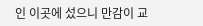인 이곳에 섰으니 만감이 교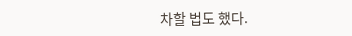차할 법도 했다.